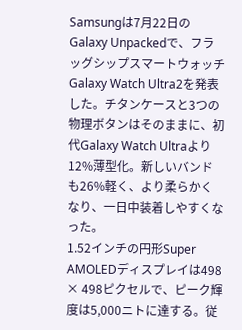Samsungは7月22日のGalaxy Unpackedで、フラッグシップスマートウォッチGalaxy Watch Ultra2を発表した。チタンケースと3つの物理ボタンはそのままに、初代Galaxy Watch Ultraより12%薄型化。新しいバンドも26%軽く、より柔らかくなり、一日中装着しやすくなった。
1.52インチの円形Super AMOLEDディスプレイは498 × 498ピクセルで、ピーク輝度は5,000ニトに達する。従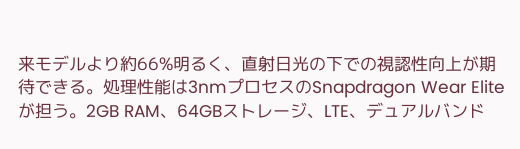来モデルより約66%明るく、直射日光の下での視認性向上が期待できる。処理性能は3nmプロセスのSnapdragon Wear Eliteが担う。2GB RAM、64GBストレージ、LTE、デュアルバンド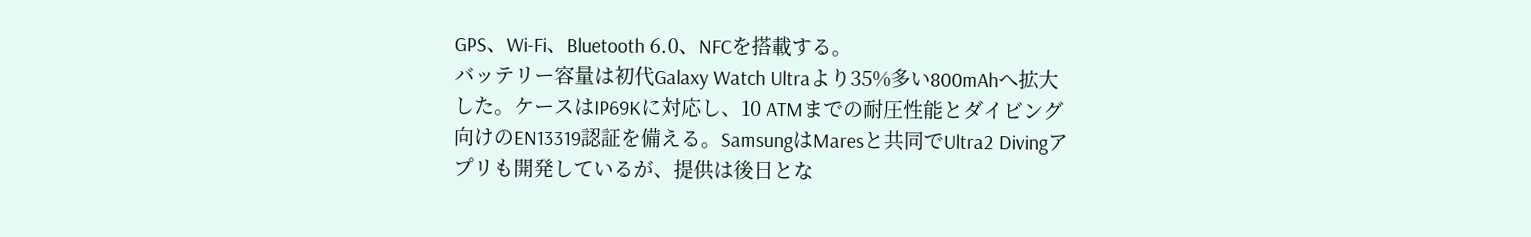GPS、Wi-Fi、Bluetooth 6.0、NFCを搭載する。
バッテリー容量は初代Galaxy Watch Ultraより35%多い800mAhへ拡大した。ケースはIP69Kに対応し、10 ATMまでの耐圧性能とダイビング向けのEN13319認証を備える。SamsungはMaresと共同でUltra2 Divingアプリも開発しているが、提供は後日とな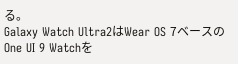る。
Galaxy Watch Ultra2はWear OS 7ベースのOne UI 9 Watchを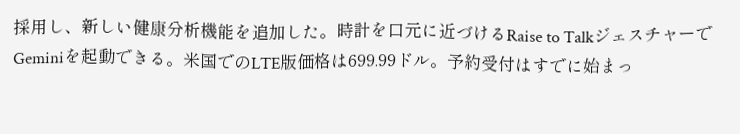採用し、新しい健康分析機能を追加した。時計を口元に近づけるRaise to TalkジェスチャーでGeminiを起動できる。米国でのLTE版価格は699.99ドル。予約受付はすでに始まっ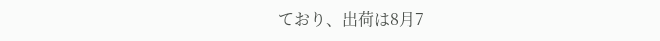ており、出荷は8月7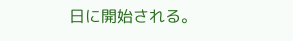日に開始される。